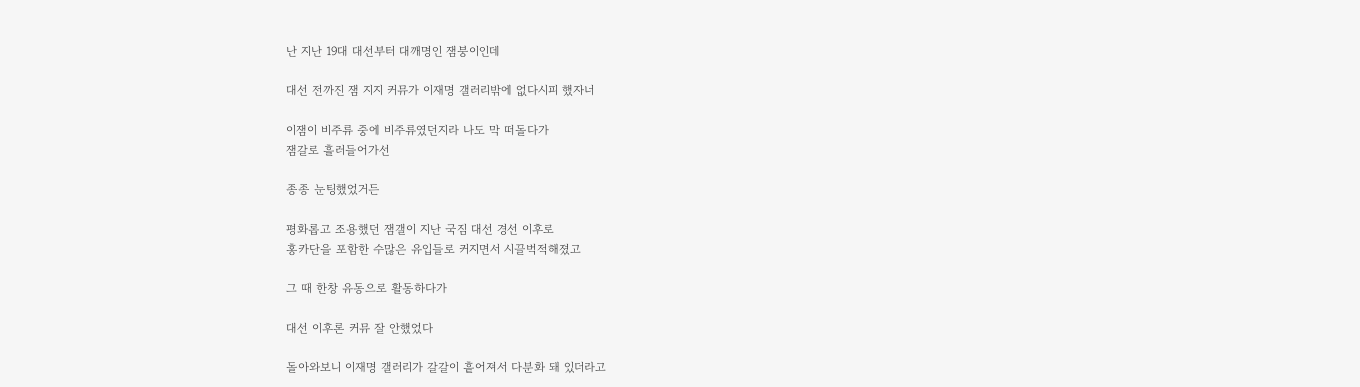난 지난 19대 대선부터 대깨명인 잼붕이인데

대선 전까진 잼 지지 커뮤가 이재명 갤러리밖에 없다시피 했자너

이잼이 비주류 중에 비주류였던지라 나도 막 떠돌다가
잼갈로 흘러들어가선

종종 눈팅했었거든

평화롭고 조용했던 잼갤이 지난 국짐 대선 경선 이후로
홍카단을 포함한 수많은 유입들로 커지면서 시끌벅적해졌고

그 때 한창 유동으로 활동하다가

대선 이후론 커뮤 잘 안했었다

돌아와보니 이재명 갤러리가 갈갈이 흩어져서 다분화 돼 있더라고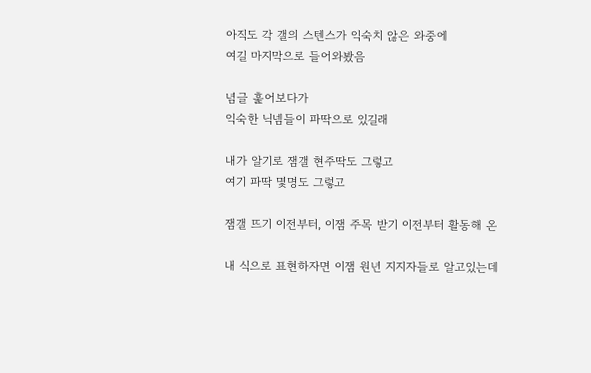아직도 각 갤의 스텐스가 익숙치 않은 와중에
여길 마지막으로 들어와봤음

념글 훑어보다가
익숙한 닉넴들이 파딱으로 있길래

내가 알기로 잼갤 현주딱도 그렇고
여기 파딱 몇명도 그렇고

잼갤 뜨기 이전부터, 이잼 주목 받기 이전부터 활동해 온

내 식으로 표현하자면 이잼 원년 지지자들로 알고있는데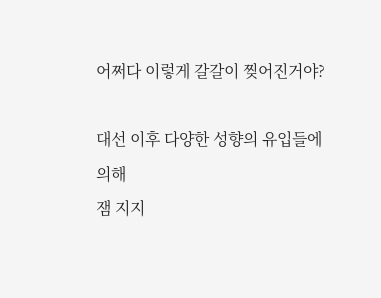어쩌다 이렇게 갈갈이 찢어진거야?

대선 이후 다양한 성향의 유입들에 의해
잼 지지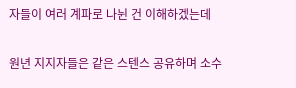자들이 여러 계파로 나뉜 건 이해하겠는데

원년 지지자들은 같은 스텐스 공유하며 소수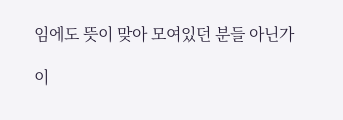임에도 뜻이 맞아 모여있던 분들 아닌가

이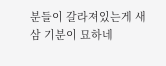분들이 갈라져있는게 새삼 기분이 묘하네